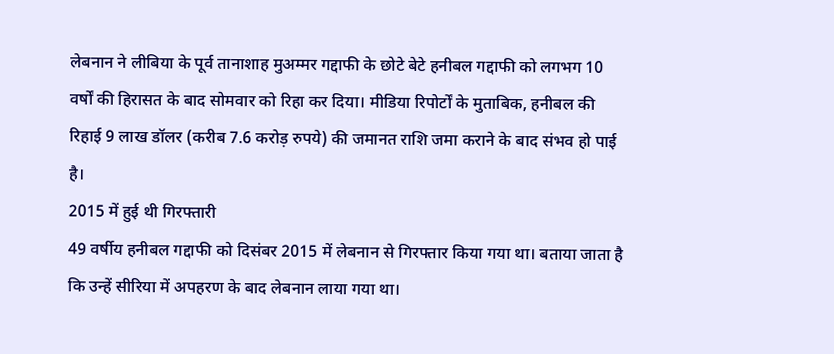लेबनान ने लीबिया के पूर्व तानाशाह मुअम्मर गद्दाफी के छोटे बेटे हनीबल गद्दाफी को लगभग 10 वर्षों की हिरासत के बाद सोमवार को रिहा कर दिया। मीडिया रिपोर्टों के मुताबिक, हनीबल की रिहाई 9 लाख डॉलर (करीब 7.6 करोड़ रुपये) की जमानत राशि जमा कराने के बाद संभव हो पाई है।
2015 में हुई थी गिरफ्तारी
49 वर्षीय हनीबल गद्दाफी को दिसंबर 2015 में लेबनान से गिरफ्तार किया गया था। बताया जाता है कि उन्हें सीरिया में अपहरण के बाद लेबनान लाया गया था।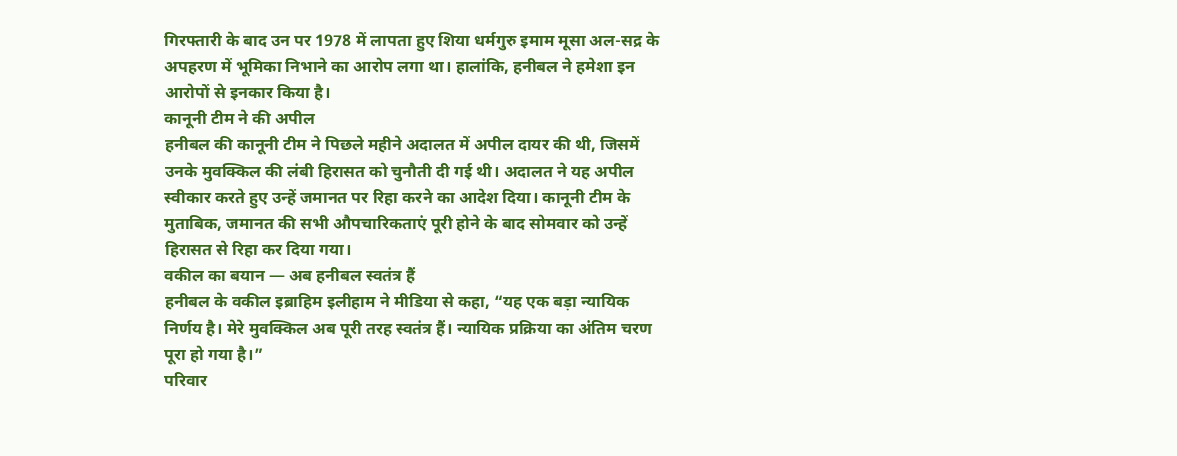गिरफ्तारी के बाद उन पर 1978 में लापता हुए शिया धर्मगुरु इमाम मूसा अल-सद्र के अपहरण में भूमिका निभाने का आरोप लगा था। हालांकि, हनीबल ने हमेशा इन आरोपों से इनकार किया है।
कानूनी टीम ने की अपील
हनीबल की कानूनी टीम ने पिछले महीने अदालत में अपील दायर की थी, जिसमें उनके मुवक्किल की लंबी हिरासत को चुनौती दी गई थी। अदालत ने यह अपील स्वीकार करते हुए उन्हें जमानत पर रिहा करने का आदेश दिया। कानूनी टीम के मुताबिक, जमानत की सभी औपचारिकताएं पूरी होने के बाद सोमवार को उन्हें हिरासत से रिहा कर दिया गया।
वकील का बयान — अब हनीबल स्वतंत्र हैं
हनीबल के वकील इब्राहिम इलीहाम ने मीडिया से कहा, “यह एक बड़ा न्यायिक निर्णय है। मेरे मुवक्किल अब पूरी तरह स्वतंत्र हैं। न्यायिक प्रक्रिया का अंतिम चरण पूरा हो गया है।”
परिवार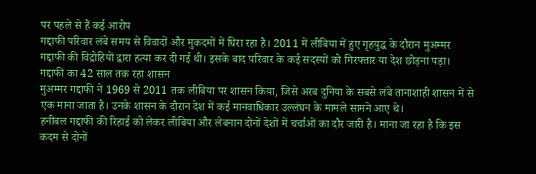पर पहले से हैं कई आरोप
गद्दाफी परिवार लंबे समय से विवादों और मुकदमों में घिरा रहा है। 2011 में लीबिया में हुए गृहयुद्ध के दौरान मुअम्मर गद्दाफी की विद्रोहियों द्वारा हत्या कर दी गई थी। इसके बाद परिवार के कई सदस्यों को गिरफ्तार या देश छोड़ना पड़ा।
गद्दाफी का 42 साल तक रहा शासन
मुअम्मर गद्दाफी ने 1969 से 2011 तक लीबिया पर शासन किया, जिसे अरब दुनिया के सबसे लंबे तानाशाही शासन में से एक माना जाता है। उनके शासन के दौरान देश में कई मानवाधिकार उल्लंघन के मामले सामने आए थे।
हनीबल गद्दाफी की रिहाई को लेकर लीबिया और लेबनान दोनों देशों में चर्चाओं का दौर जारी है। माना जा रहा है कि इस कदम से दोनों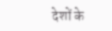देशों के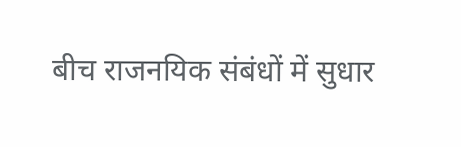बीच राजनयिक संबंधों में सुधार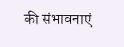की संभावनाएं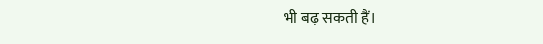भी बढ़ सकती हैं।